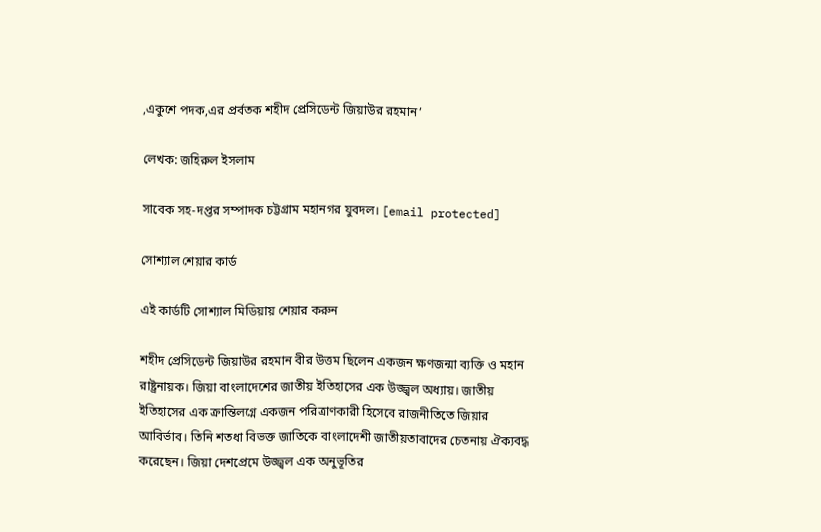,একুশে পদক,এর প্রর্বতক শহীদ প্রেসিডেন্ট জিয়াউর রহমান’

লেখক: জহিরুল ইসলাম

সাবেক সহ-দপ্তর সম্পাদক চট্টগ্রাম মহানগর যুবদল। [email protected]

সোশ্যাল শেয়ার কার্ড

এই কার্ডটি সোশ্যাল মিডিয়ায় শেয়ার করুন

শহীদ প্রেসিডেন্ট জিয়াউর রহমান বীর উত্তম ছিলেন একজন ক্ষণজন্মা ব্যক্তি ও মহান রাষ্ট্রনায়ক। জিয়া বাংলাদেশের জাতীয় ইতিহাসের এক উজ্জ্বল অধ্যায়। জাতীয় ইতিহাসের এক ক্রান্তিলগ্নে একজন পরিত্রাণকারী হিসেবে রাজনীতিতে জিয়ার আবির্ভাব। তিনি শতধা বিভক্ত জাতিকে বাংলাদেশী জাতীয়তাবাদের চেতনায় ঐক্যবদ্ধ করেছেন। জিয়া দেশপ্রেমে উজ্জ্বল এক অনুভূতির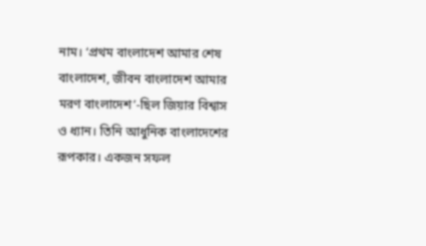নাম। ‘প্রথম বাংলাদেশ আমার শেষ বাংলাদেশ, জীবন বাংলাদেশ আমার মরণ বাংলাদেশ’-ছিল জিয়ার বিশ্বাস ও ধ্যান। তিনি আধুনিক বাংলাদেশের রূপকার। একজন সফল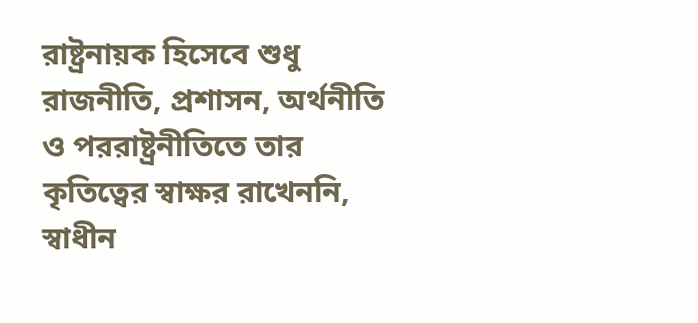রাষ্ট্রনায়ক হিসেবে শুধু রাজনীতি, প্রশাসন, অর্থনীতি ও পররাষ্ট্রনীতিতে তার কৃতিত্বের স্বাক্ষর রাখেননি, স্বাধীন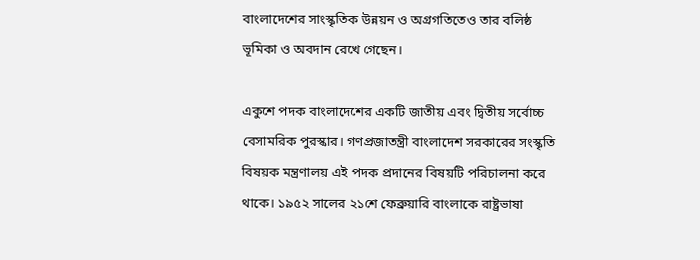বাংলাদেশের সাংস্কৃতিক উন্নয়ন ও অগ্রগতিতেও তার বলিষ্ঠ ভূমিকা ও অবদান রেখে গেছেন।

একুশে পদক বাংলাদেশের একটি জাতীয় এবং দ্বিতীয় সর্বোচ্চ বেসামরিক পুরস্কার। গণপ্রজাতন্ত্রী বাংলাদেশ সরকারের সংস্কৃতি বিষয়ক মন্ত্রণালয় এই পদক প্রদানের বিষয়টি পরিচালনা করে থাকে। ১৯৫২ সালের ২১শে ফেব্রুয়ারি বাংলাকে রাষ্ট্রভাষা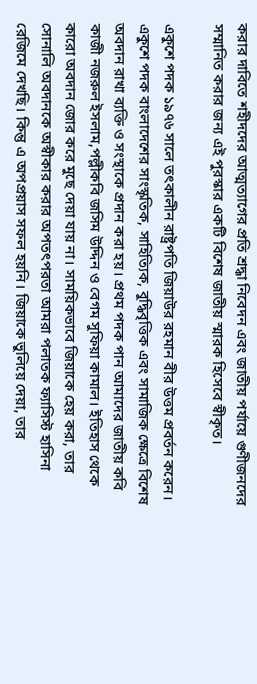করার দাবিতে শহীদদের আত্মত্যাগের প্রতি শ্রদ্ধা নিবেদন এবং জাতীয় পর্যায়ে গুণীজনদের সম্মানিত করার জন্য এই পুরস্কার একটি বিশেষ জাতীয় স্মারক হিসেবে স্বীকৃত।

একুশে পদক ১৯৭৬ সালে তৎকালীন রাষ্ট্রপতি জিয়াউর রহমান বীর উত্তম প্রবর্তন করেন। একুশে পদক বাংলাদেশের সাংস্কৃতিক, সাহিত্যিক, বুদ্ধিবৃত্তিক এবং সামাজিক ক্ষেত্রে বিশেষ অবদান রাখা ব্যক্তি ও সংস্থাকে প্রদান করা হয়। প্রথম পদক পান আমাদের জাতীয় কবি কাজী নজরুল ইসলাম,পল্লীকবি জসিম উদ্দিন ও বেগম সুফিয়া কামাল। ইতিহাস থেকে কারো অবদান জোর করে মুছে দেয়া যায় না। সাময়িকভাবে জিয়াকে হেয় করা, তার সোনালি অবদানকে অস্বীকার করার অপতৎপরতা আমরা পলাতক ফ্যাসিস্ট হাসিনা রেজিমে দেখছি। কিন্তু এ অপপ্রয়াস সফল হয়নি। জিয়াকে ভুলিয়ে দেয়া, তার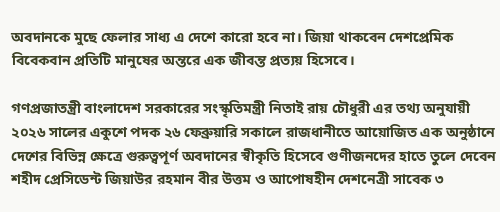অবদানকে মুছে ফেলার সাধ্য এ দেশে কারো হবে না। জিয়া থাকবেন দেশপ্রেমিক বিবেকবান প্রতিটি মানুষের অন্তরে এক জীবন্ত প্রত্যয় হিসেবে।

গণপ্রজাতন্ত্রী বাংলাদেশ সরকারের সংস্কৃতিমন্ত্রী নিতাই রায় চৌধুরী এর তথ্য অনুযায়ী ২০২৬ সালের একুশে পদক ২৬ ফেব্রুয়ারি সকালে রাজধানীতে আয়োজিত এক অনুষ্ঠানে দেশের বিভিন্ন ক্ষেত্রে গুরুত্বপূর্ণ অবদানের স্বীকৃতি হিসেবে গুণীজনদের হাতে তুলে দেবেন শহীদ প্রেসিডেন্ট জিয়াউর রহমান বীর উত্তম ও আপোষহীন দেশনেত্রী সাবেক ৩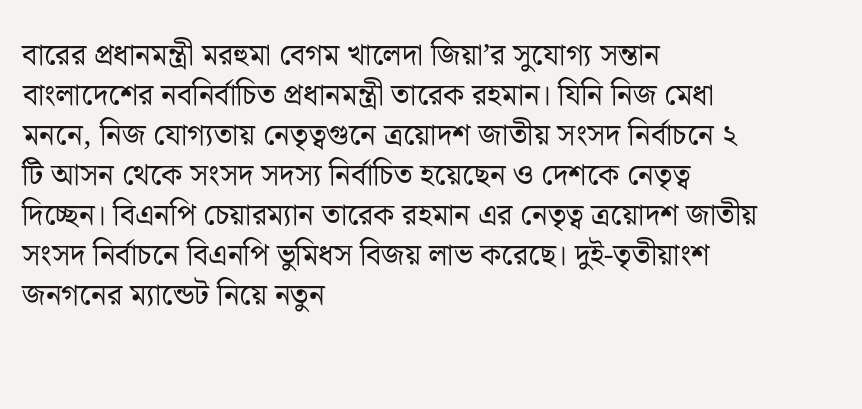বারের প্রধানমন্ত্রী মরহুমা বেগম খালেদা জিয়া’র সুযোগ্য সন্তান বাংলাদেশের নবনির্বাচিত প্রধানমন্ত্রী তারেক রহমান। যিনি নিজ মেধা মননে, নিজ যোগ্যতায় নেতৃত্বগুনে ত্রয়োদশ জাতীয় সংসদ নির্বাচনে ২ টি আসন থেকে সংসদ সদস্য নির্বাচিত হয়েছেন ও দেশকে নেতৃত্ব দিচ্ছেন। বিএনপি চেয়ারম্যান তারেক রহমান এর নেতৃত্ব ত্রয়োদশ জাতীয় সংসদ নির্বাচনে বিএনপি ভুমিধস বিজয় লাভ করেছে। দুই-তৃতীয়াংশ জনগনের ম্যান্ডেট নিয়ে নতুন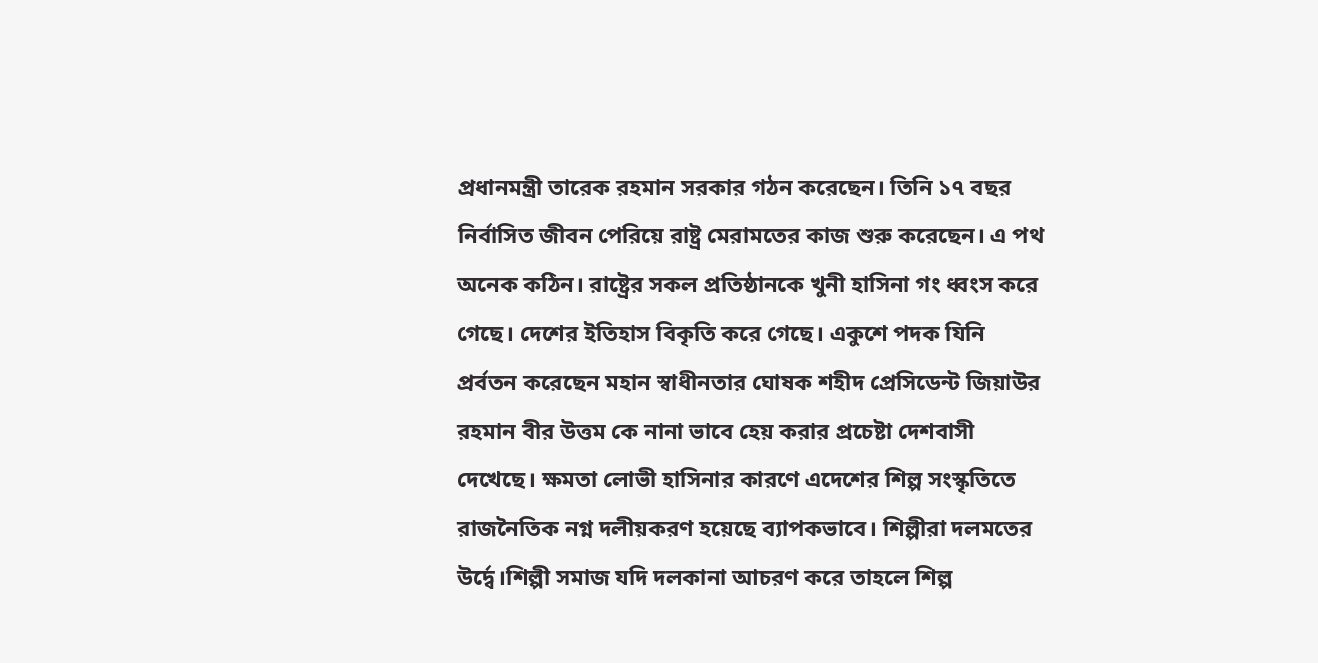প্রধানমন্ত্রী তারেক রহমান সরকার গঠন করেছেন। তিনি ১৭ বছর নির্বাসিত জীবন পেরিয়ে রাষ্ট্র মেরামতের কাজ শুরু করেছেন। এ পথ অনেক কঠিন। রাষ্ট্রের সকল প্রতিষ্ঠানকে খুনী হাসিনা গং ধ্বংস করে গেছে। দেশের ইতিহাস বিকৃতি করে গেছে। একুশে পদক যিনি প্রর্বতন করেছেন মহান স্বাধীনতার ঘোষক শহীদ প্রেসিডেন্ট জিয়াউর রহমান বীর উত্তম কে নানা ভাবে হেয় করার প্রচেষ্টা দেশবাসী দেখেছে। ক্ষমতা লোভী হাসিনার কারণে এদেশের শিল্প সংস্কৃতিতে রাজনৈতিক নগ্ন দলীয়করণ হয়েছে ব্যাপকভাবে। শিল্পীরা দলমতের উর্দ্বে।শিল্পী সমাজ যদি দলকানা আচরণ করে তাহলে শিল্প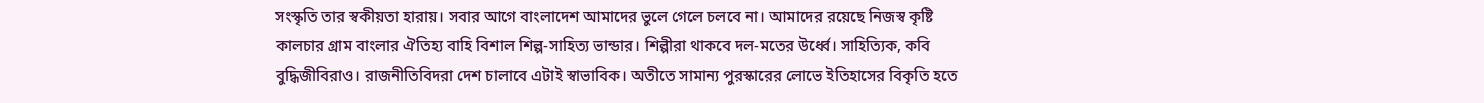সংস্কৃতি তার স্বকীয়তা হারায়। সবার আগে বাংলাদেশ আমাদের ভুলে গেলে চলবে না। আমাদের রয়েছে নিজস্ব কৃষ্টি কালচার গ্রাম বাংলার ঐতিহ্য বাহি বিশাল শিল্প-সাহিত্য ভান্ডার। শিল্পীরা থাকবে দল-মতের উর্ধ্বে। সাহিত্যিক, কবি বুদ্ধিজীবিরাও। রাজনীতিবিদরা দেশ চালাবে এটাই স্বাভাবিক। অতীতে সামান্য পুরস্কারের লোভে ইতিহাসের বিকৃতি হতে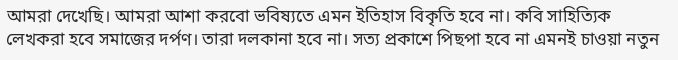আমরা দেখেছি। আমরা আশা করবো ভবিষ্যতে এমন ইতিহাস বিকৃতি হবে না। কবি সাহিত্যিক লেখকরা হবে সমাজের দর্পণ। তারা দলকানা হবে না। সত্য প্রকাশে পিছপা হবে না এমনই চাওয়া নতুন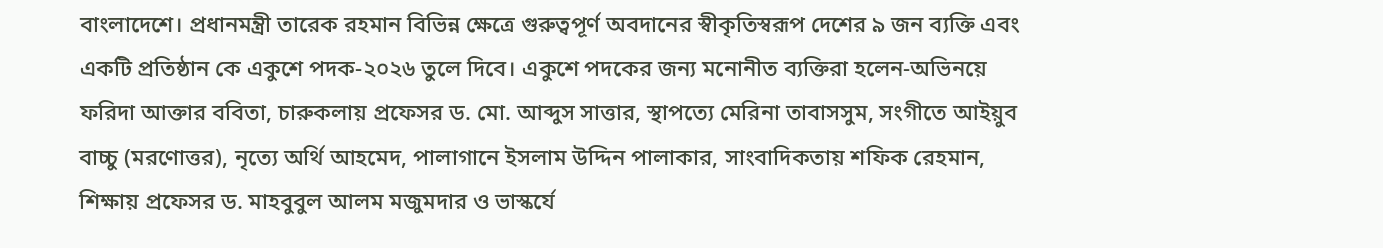বাংলাদেশে। প্রধানমন্ত্রী তারেক রহমান বিভিন্ন ক্ষেত্রে গুরুত্বপূর্ণ অবদানের স্বীকৃতিস্বরূপ দেশের ৯ জন ব্যক্তি এবং একটি প্রতিষ্ঠান কে একুশে পদক-২০২৬ তুলে দিবে। একুশে পদকের জন্য মনোনীত ব্যক্তিরা হলেন-অভিনয়ে ফরিদা আক্তার ববিতা, চারুকলায় প্রফেসর ড. মো. আব্দুস সাত্তার, স্থাপত্যে মেরিনা তাবাসসুম, সংগীতে আইয়ুব বাচ্চু (মরণোত্তর), নৃত্যে অর্থি আহমেদ, পালাগানে ইসলাম উদ্দিন পালাকার, সাংবাদিকতায় শফিক রেহমান, শিক্ষায় প্রফেসর ড. মাহবুবুল আলম মজুমদার ও ভাস্কর্যে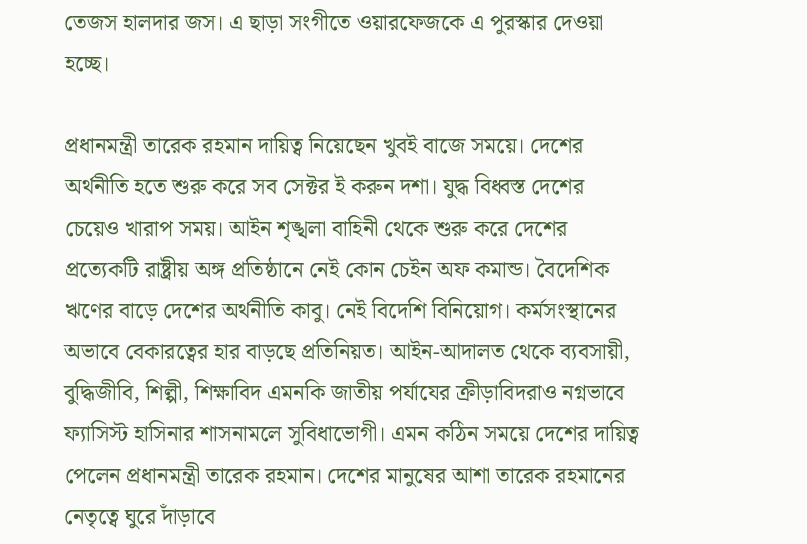তেজস হালদার জস। এ ছাড়া সংগীতে ওয়ারফেজকে এ পুরস্কার দেওয়া হচ্ছে।

প্রধানমন্ত্রী তারেক রহমান দায়িত্ব নিয়েছেন খুবই বাজে সময়ে। দেশের অর্থনীতি হতে শুরু করে সব সেক্টর ই করুন দশা। যুদ্ধ বিধ্বস্ত দেশের চেয়েও খারাপ সময়। আইন শৃঙ্খলা বাহিনী থেকে শুরু করে দেশের প্রত্যেকটি রাষ্ট্রীয় অঙ্গ প্রতিষ্ঠানে নেই কোন চেইন অফ কমান্ড। বৈদেশিক ঋণের বাড়ে দেশের অর্থনীতি কাবু। নেই বিদেশি বিনিয়োগ। কর্মসংস্থানের অভাবে বেকারত্বের হার বাড়ছে প্রতিনিয়ত। আইন-আদালত থেকে ব্যবসায়ী, বুদ্ধিজীবি, শিল্পী, শিক্ষাবিদ এমনকি জাতীয় পর্যাযের ক্রীড়াবিদরাও নগ্নভাবে ফ্যাসিস্ট হাসিনার শাসনামলে সুবিধাভোগী। এমন কঠিন সময়ে দেশের দায়িত্ব পেলেন প্রধানমন্ত্রী তারেক রহমান। দেশের মানুষের আশা তারেক রহমানের নেতৃত্বে ঘুরে দাঁড়াবে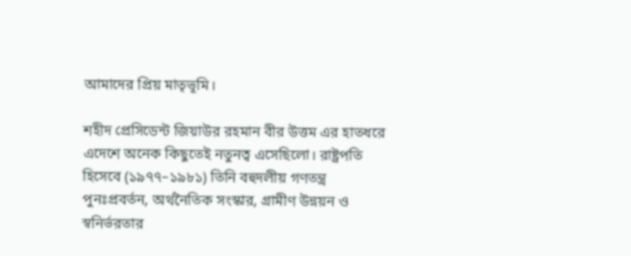আমাদের প্রিয় মাতৃভূমি।

শহীদ প্রেসিডেন্ট জিয়াউর রহমান বীর উত্তম এর হাতধরে এদেশে অনেক কিছুতেই নতুনত্ব এসেছিলো। রাষ্ট্রপতি হিসেবে (১৯৭৭–১৯৮১) তিনি বহুদলীয় গণতন্ত্র পুনঃপ্রবর্তন, অর্থনৈতিক সংস্কার, গ্রামীণ উন্নয়ন ও স্বনির্ভরতার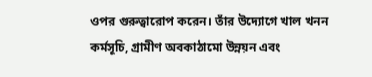ওপর গুরুত্বারোপ করেন। তাঁর উদ্যোগে খাল খনন কর্মসূচি, গ্রামীণ অবকাঠামো উন্নয়ন এবং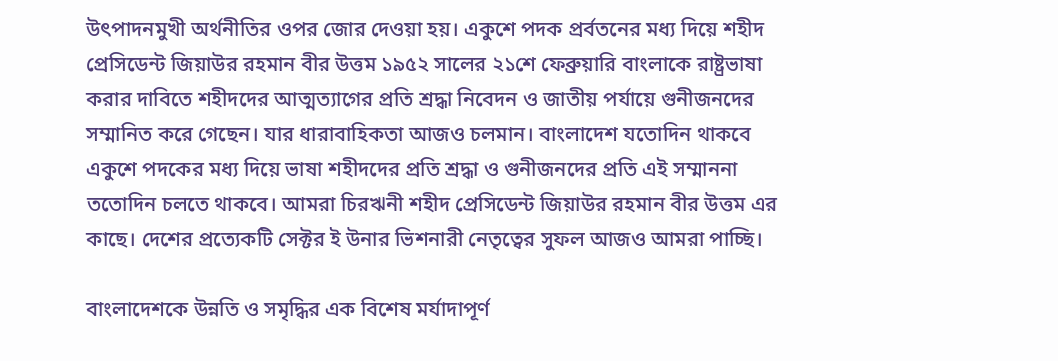উৎপাদনমুখী অর্থনীতির ওপর জোর দেওয়া হয়। একুশে পদক প্রর্বতনের মধ্য দিয়ে শহীদ প্রেসিডেন্ট জিয়াউর রহমান বীর উত্তম ১৯৫২ সালের ২১শে ফেব্রুয়ারি বাংলাকে রাষ্ট্রভাষা করার দাবিতে শহীদদের আত্মত্যাগের প্রতি শ্রদ্ধা নিবেদন ও জাতীয় পর্যায়ে গুনীজনদের সম্মানিত করে গেছেন। যার ধারাবাহিকতা আজও চলমান। বাংলাদেশ যতোদিন থাকবে একুশে পদকের মধ্য দিয়ে ভাষা শহীদদের প্রতি শ্রদ্ধা ও গুনীজনদের প্রতি এই সম্মাননা ততোদিন চলতে থাকবে। আমরা চিরঋনী শহীদ প্রেসিডেন্ট জিয়াউর রহমান বীর উত্তম এর কাছে। দেশের প্রত্যেকটি সেক্টর ই উনার ভিশনারী নেতৃত্বের সুফল আজও আমরা পাচ্ছি।

বাংলাদেশকে উন্নতি ও সমৃদ্ধির এক বিশেষ মর্যাদাপূর্ণ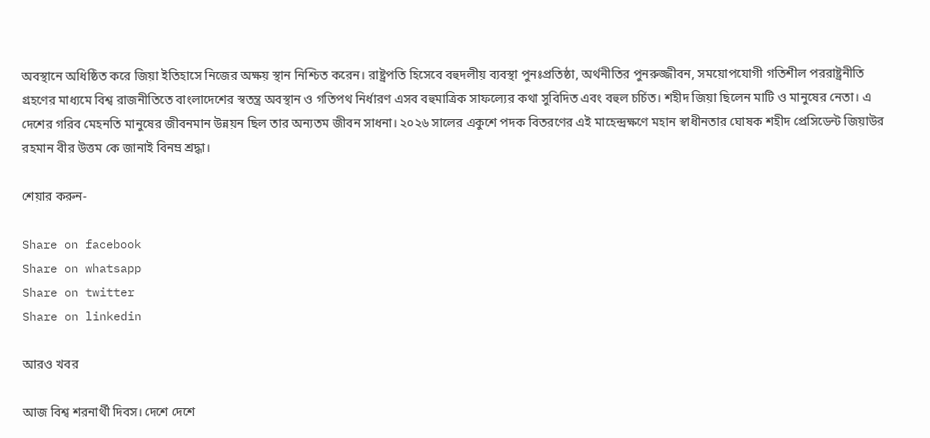অবস্থানে অধিষ্ঠিত করে জিয়া ইতিহাসে নিজের অক্ষয় স্থান নিশ্চিত করেন। রাষ্ট্রপতি হিসেবে বহুদলীয় ব্যবস্থা পুনঃপ্রতিষ্ঠা, অর্থনীতির পুনরুজ্জীবন, সময়োপযোগী গতিশীল পররাষ্ট্রনীতি গ্রহণের মাধ্যমে বিশ্ব রাজনীতিতে বাংলাদেশের স্বতন্ত্র অবস্থান ও গতিপথ নির্ধারণ এসব বহুমাত্রিক সাফল্যের কথা সুবিদিত এবং বহুল চর্চিত। শহীদ জিয়া ছিলেন মাটি ও মানুষের নেতা। এ দেশের গরিব মেহনতি মানুষের জীবনমান উন্নয়ন ছিল তার অন্যতম জীবন সাধনা। ২০২৬ সালের একুশে পদক বিতরণের এই মাহেন্দ্রক্ষণে মহান স্বাধীনতার ঘোষক শহীদ প্রেসিডেন্ট জিয়াউর রহমান বীর উত্তম কে জানাই বিনম্র শ্রদ্ধা।

শেয়ার করুন-

Share on facebook
Share on whatsapp
Share on twitter
Share on linkedin

আরও খবর

আজ বিশ্ব শরনার্থী দিবস। দেশে দেশে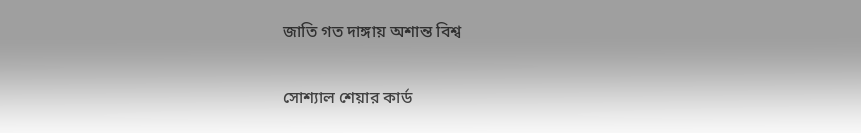জাতি গত দাঙ্গায় অশান্ত বিশ্ব

সোশ্যাল শেয়ার কার্ড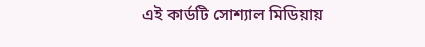এই কার্ডটি সোশ্যাল মিডিয়ায়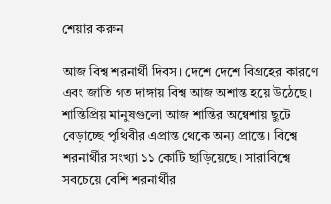শেয়ার করুন

আজ বিশ্ব শরনার্থী দিবস। দেশে দেশে বিগ্রহের কারণে এবং জাতি গত দাঙ্গায় বিশ্ব আজ অশান্ত হয়ে উঠেছে। শান্তিপ্রিয় মানুষগুলো আজ শান্তির অন্বেশায় ছুটে বেড়াচ্ছে পৃথিবীর এপ্রান্ত থেকে অন্য প্রান্তে। বিশ্বে শরনার্থীর সংখ্যা ১১ কোটি ছাড়িয়েছে। সারাবিশ্বে সবচেয়ে বেশি শরনার্থীর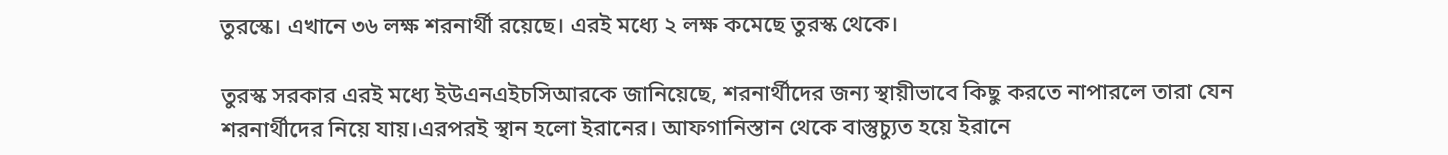তুরস্কে। এখানে ৩৬ লক্ষ শরনার্থী রয়েছে। এরই মধ্যে ২ লক্ষ কমেছে তুরস্ক থেকে।

তুরস্ক সরকার এরই মধ্যে ইউএনএইচসিআরকে জানিয়েছে, শরনার্থীদের জন্য স্থায়ীভাবে কিছু করতে নাপারলে তারা যেন শরনার্থীদের নিয়ে যায়।এরপরই স্থান হলো ইরানের। আফগানিস্তান থেকে বাস্তুচ্যুত হয়ে ইরানে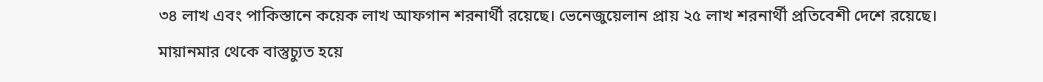৩৪ লাখ এবং পাকিস্তানে কয়েক লাখ আফগান শরনার্থী রয়েছে। ভেনেজুয়েলান প্রায় ২৫ লাখ শরনার্থী প্রতিবেশী দেশে রয়েছে। মায়ানমার থেকে বাস্তুচ্যুত হয়ে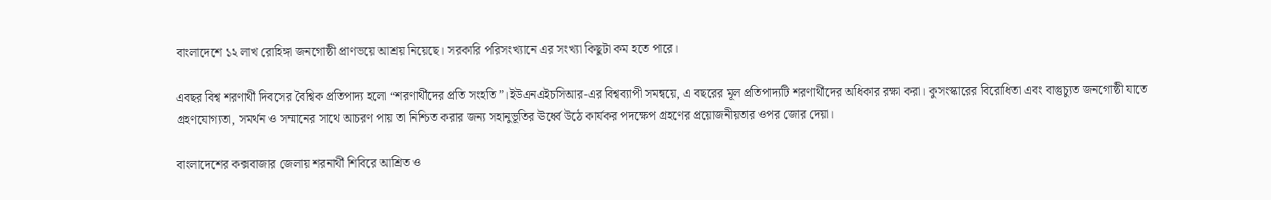বাংলাদেশে ১২ লাখ রোহিঙ্গা জনগোষ্ঠী প্রাণভয়ে আশ্রয় নিয়েছে। সরকারি পরিসংখ্যানে এর সংখ্যা কিছুটা কম হতে পারে।

এবছর বিশ্ব শরণার্থী দিবসের বৈশ্বিক প্রতিপাদ্য হলো “শরণার্থীদের প্রতি সংহতি”।ইউএনএইচসিআর-এর বিশ্বব্যাপী সমন্বয়ে, এ বছরের মূল প্রতিপাদ্যটি শরণার্থীদের অধিকার রক্ষা করা। কুসংস্কারের বিরোধিতা এবং বাস্তুচ্যুত জনগোষ্ঠী যাতে গ্রহণযোগ্যতা, সমর্থন ও সম্মানের সাথে আচরণ পায় তা নিশ্চিত করার জন্য সহানুভূতির ঊর্ধ্বে উঠে কার্যকর পদক্ষেপ গ্রহণের প্রয়োজনীয়তার ওপর জোর দেয়া।

বাংলাদেশের কক্সবাজার জেলায় শরনার্থী শিবিরে আশ্রিত ও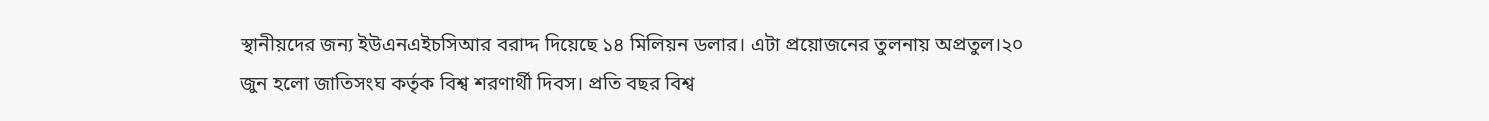স্থানীয়দের জন্য ইউএনএইচসিআর বরাদ্দ দিয়েছে ১৪ মিলিয়ন ডলার। এটা প্রয়োজনের তুলনায় অপ্রতুল।২০ জুন হলো জাতিসংঘ কর্তৃক বিশ্ব শরণার্থী দিবস। প্রতি বছর বিশ্ব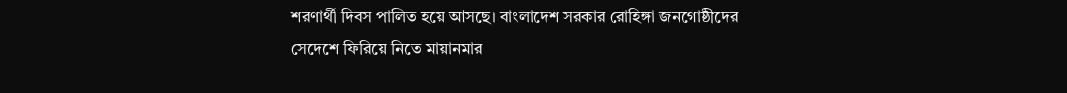শরণার্থী দিবস পালিত হয়ে আসছে। বাংলাদেশ সরকার রোহিঙ্গা জনগোষ্ঠীদের সেদেশে ফিরিয়ে নিতে মায়ানমার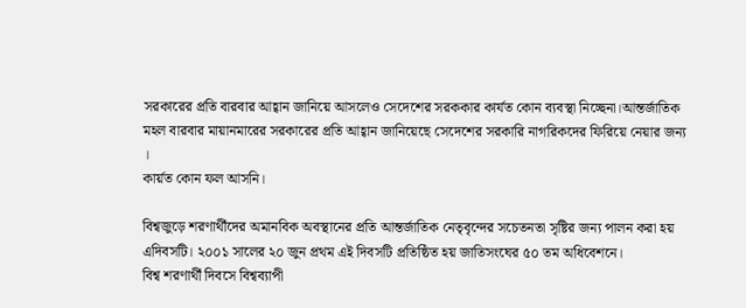সরকারের প্রতি বারবার আহ্বান জানিয়ে আসলেও সেদেশের সরককার কার্যত কোন ব্যবস্থা নিচ্ছেনা।আন্তর্জাতিক মহল বারবার মায়ানমারের সরকারের প্রতি আহ্বান জানিয়েছে সেদেশের সরকারি নাগরিকদের ফিরিয়ে নেয়ার জন্য ।
কার্য়ত কোন ফল আসনি।

বিশ্বজুড়ে শরণার্থীদের অমানবিক অবস্থানের প্রতি আন্তর্জাতিক নেতৃবৃন্দের সচেতনতা সৃষ্টির জন্য পালন করা হয় এদিবসটি। ২০০১ সালের ২০ জুন প্রথম এই দিবসটি প্রতিষ্ঠিত হয় জাতিসংঘের ৫০ তম অধিবেশনে।
বিশ্ব শরণার্থী দিবসে বিশ্বব্যাপী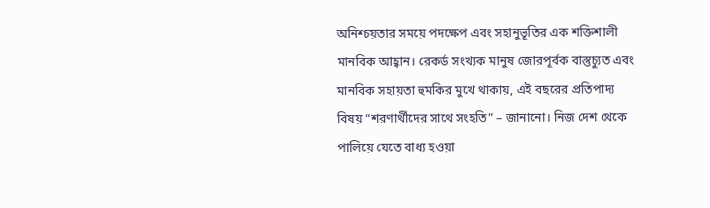অনিশ্চয়তার সময়ে পদক্ষেপ এবং সহানুভূতির এক শক্তিশালী মানবিক আহ্বান। রেকর্ড সংখ্যক মানুষ জোরপূর্বক বাস্তুচ্যুত এবং মানবিক সহায়তা হুমকির মুখে থাকায়, এই বছরের প্রতিপাদ্য বিষয় “শরণার্থীদের সাথে সংহতি” – জানানো। নিজ দেশ থেকে পালিয়ে যেতে বাধ্য হওয়া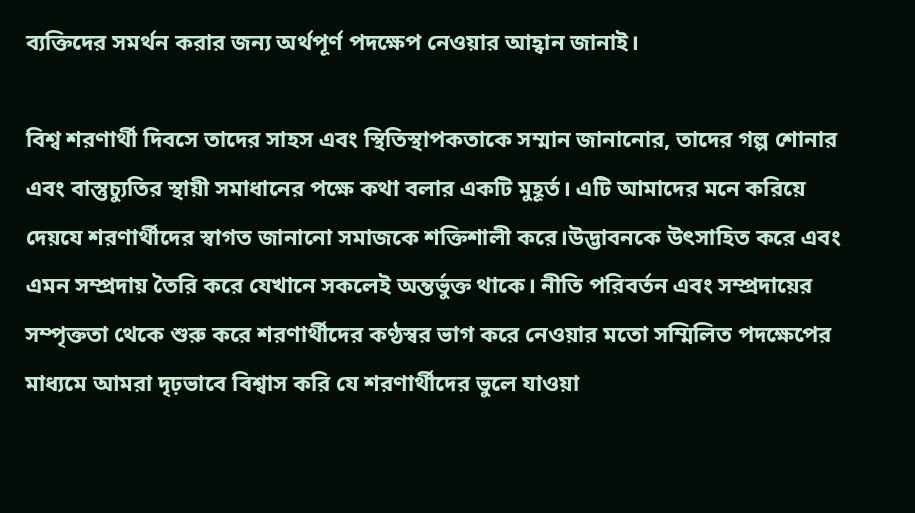ব্যক্তিদের সমর্থন করার জন্য অর্থপূর্ণ পদক্ষেপ নেওয়ার আহ্বান জানাই।

বিশ্ব শরণার্থী দিবসে তাদের সাহস এবং স্থিতিস্থাপকতাকে সম্মান জানানোর, তাদের গল্প শোনার এবং বাস্তুচ্যুতির স্থায়ী সমাধানের পক্ষে কথা বলার একটি মুহূর্ত। এটি আমাদের মনে করিয়ে দেয়যে শরণার্থীদের স্বাগত জানানো সমাজকে শক্তিশালী করে।উদ্ভাবনকে উৎসাহিত করে এবং এমন সম্প্রদায় তৈরি করে যেখানে সকলেই অন্তর্ভুক্ত থাকে। নীতি পরিবর্তন এবং সম্প্রদায়ের সম্পৃক্ততা থেকে শুরু করে শরণার্থীদের কণ্ঠস্বর ভাগ করে নেওয়ার মতো সম্মিলিত পদক্ষেপের মাধ্যমে আমরা দৃঢ়ভাবে বিশ্বাস করি যে শরণার্থীদের ভুলে যাওয়া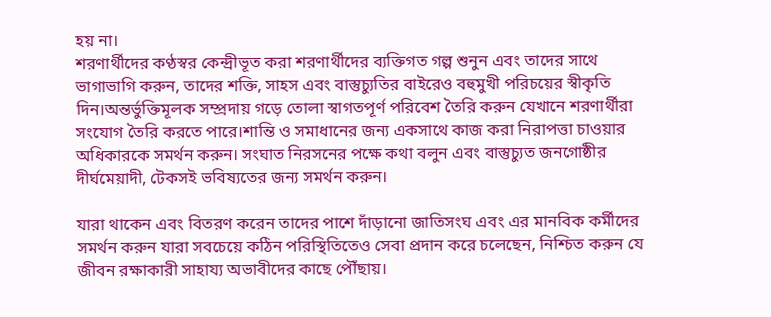হয় না।
শরণার্থীদের কণ্ঠস্বর কেন্দ্রীভূত করা শরণার্থীদের ব্যক্তিগত গল্প শুনুন এবং তাদের সাথে ভাগাভাগি করুন, তাদের শক্তি, সাহস এবং বাস্তুচ্যুতির বাইরেও বহুমুখী পরিচয়ের স্বীকৃতি দিন।অন্তর্ভুক্তিমূলক সম্প্রদায় গড়ে তোলা স্বাগতপূর্ণ পরিবেশ তৈরি করুন যেখানে শরণার্থীরা সংযোগ তৈরি করতে পারে।শান্তি ও সমাধানের জন্য একসাথে কাজ করা নিরাপত্তা চাওয়ার অধিকারকে সমর্থন করুন। সংঘাত নিরসনের পক্ষে কথা বলুন এবং বাস্তুচ্যুত জনগোষ্ঠীর দীর্ঘমেয়াদী, টেকসই ভবিষ্যতের জন্য সমর্থন করুন।

যারা থাকেন এবং বিতরণ করেন তাদের পাশে দাঁড়ানো জাতিসংঘ এবং এর মানবিক কর্মীদের সমর্থন করুন যারা সবচেয়ে কঠিন পরিস্থিতিতেও সেবা প্রদান করে চলেছেন, নিশ্চিত করুন যে জীবন রক্ষাকারী সাহায্য অভাবীদের কাছে পৌঁছায়।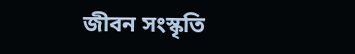জীবন সংস্কৃতি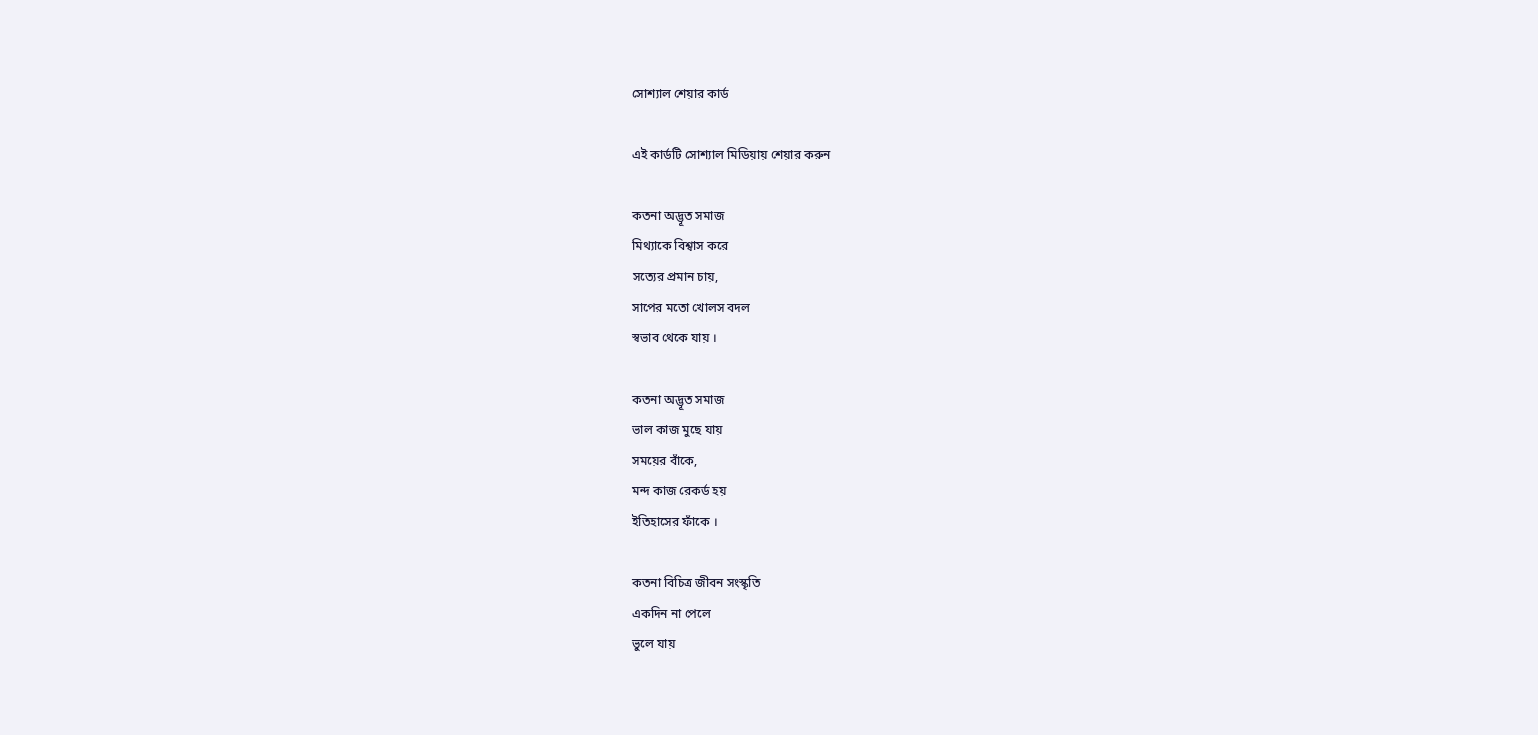সোশ্যাল শেয়ার কার্ড

এই কার্ডটি সোশ্যাল মিডিয়ায় শেয়ার করুন

কতনা অদ্ভূত সমাজ
মিথ্যাকে বিশ্বাস করে
সত্যের প্রমান চায়,
সাপের মতো খোলস বদল
স্বভাব থেকে যায় ।

কতনা অদ্ভূত সমাজ
ভাল কাজ মুছে যায়
সময়ের বাঁকে,
মন্দ কাজ রেকর্ড হয়
ইতিহাসের ফাঁকে ।

কতনা বিচিত্র জীবন সংস্কৃতি
একদিন না পেলে
ভুলে যায়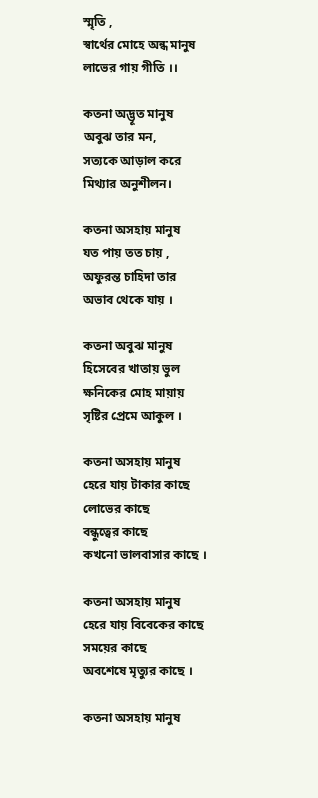স্মৃতি ,
স্বার্থের মোহে অন্ধ মানুষ
লাভের গায় গীতি ।।

কতনা অদ্ভূত মানুষ
অবুঝ তার মন,
সত্যকে আড়াল করে
মিথ্যার অনুশীলন।

কতনা অসহায় মানুষ
যত পায় তত চায় ,
অফুরন্ত চাহিদা তার
অভাব থেকে যায় ।

কতনা অবুঝ মানুষ
হিসেবের খাতায় ভুল
ক্ষনিকের মোহ মায়ায়
সৃষ্টির প্রেমে আকুল ।

কতনা অসহায় মানুষ
হেরে যায় টাকার কাছে
লোভের কাছে
বন্ধুত্বের কাছে
কখনো ভালবাসার কাছে ।

কতনা অসহায় মানুষ
হেরে যায় বিবেকের কাছে
সময়ের কাছে
অবশেষে মৃত্যুর কাছে ।

কতনা অসহায় মানুষ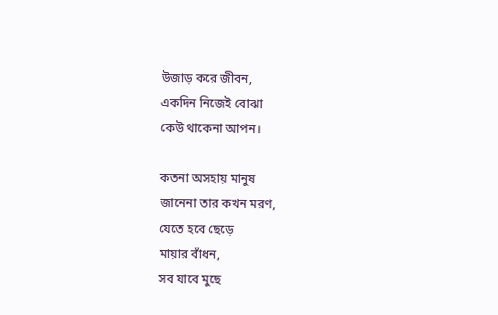উজাড় করে জীবন,
একদিন নিজেই বোঝা
কেউ থাকেনা আপন।

কতনা অসহায় মানুষ
জানেনা তার কখন মরণ,
যেতে হবে ছেড়ে
মায়ার বাঁধন,
সব যাবে মুছে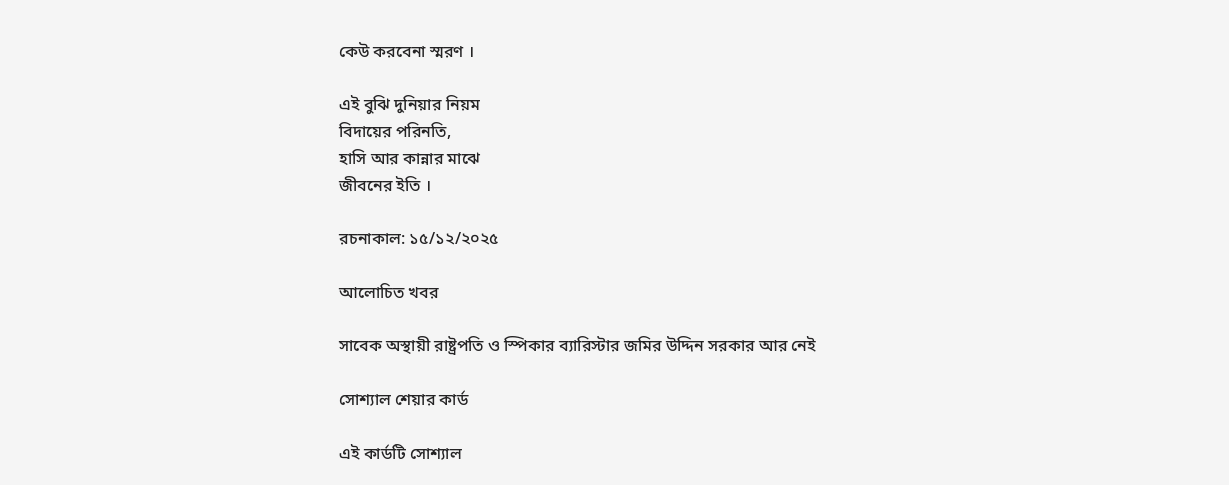কেউ করবেনা স্মরণ ।

এই বুঝি দুনিয়ার নিয়ম
বিদায়ের পরিনতি,
হাসি আর কান্নার মাঝে
জীবনের ইতি ।

রচনাকাল: ১৫/১২/২০২৫

আলোচিত খবর

সাবেক অস্থায়ী রাষ্ট্রপতি ও স্পিকার ব্যারিস্টার জমির উদ্দিন সরকার আর নেই

সোশ্যাল শেয়ার কার্ড

এই কার্ডটি সোশ্যাল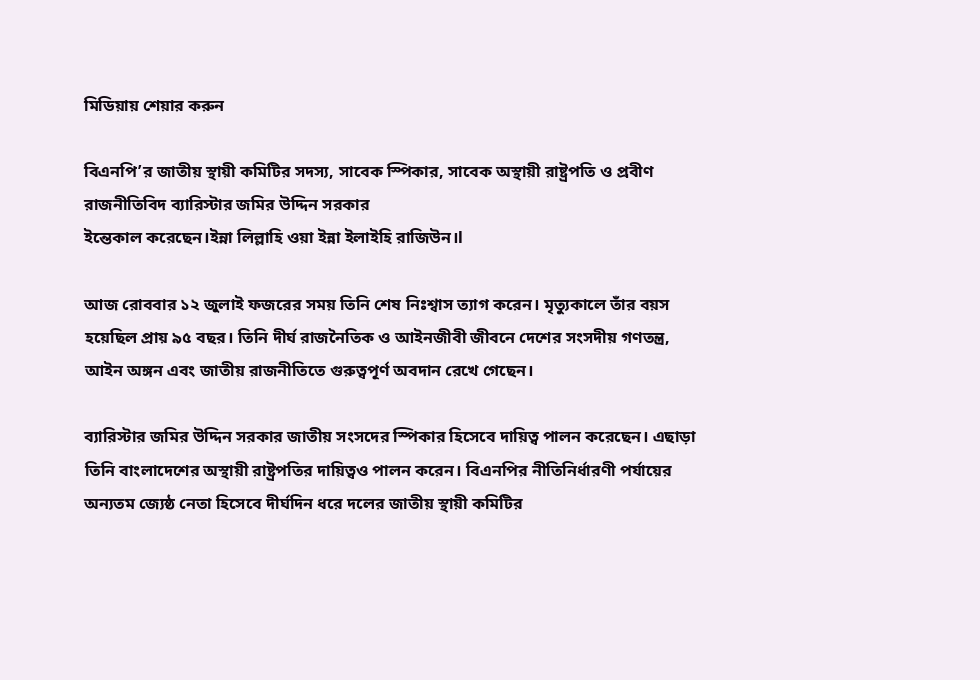মিডিয়ায় শেয়ার করুন

বিএনপি’র জাতীয় স্থায়ী কমিটির সদস্য, সাবেক স্পিকার, সাবেক অস্থায়ী রাষ্ট্রপতি ও প্রবীণ রাজনীতিবিদ ব্যারিস্টার জমির উদ্দিন সরকার
ইন্তেকাল করেছেন।ইন্না লিল্লাহি ওয়া ইন্না ইলাইহি রাজিউন।l

আজ রোববার ১২ জুলাই ফজরের সময় তিনি শেষ নিঃশ্বাস ত্যাগ করেন। মৃত্যুকালে তাঁর বয়স হয়েছিল প্রায় ৯৫ বছর। তিনি দীর্ঘ রাজনৈতিক ও আইনজীবী জীবনে দেশের সংসদীয় গণতন্ত্র, আইন অঙ্গন এবং জাতীয় রাজনীতিতে গুরুত্বপূর্ণ অবদান রেখে গেছেন।

ব্যারিস্টার জমির উদ্দিন সরকার জাতীয় সংসদের স্পিকার হিসেবে দায়িত্ব পালন করেছেন। এছাড়া তিনি বাংলাদেশের অস্থায়ী রাষ্ট্রপতির দায়িত্বও পালন করেন। বিএনপির নীতিনির্ধারণী পর্যায়ের অন্যতম জ্যেষ্ঠ নেতা হিসেবে দীর্ঘদিন ধরে দলের জাতীয় স্থায়ী কমিটির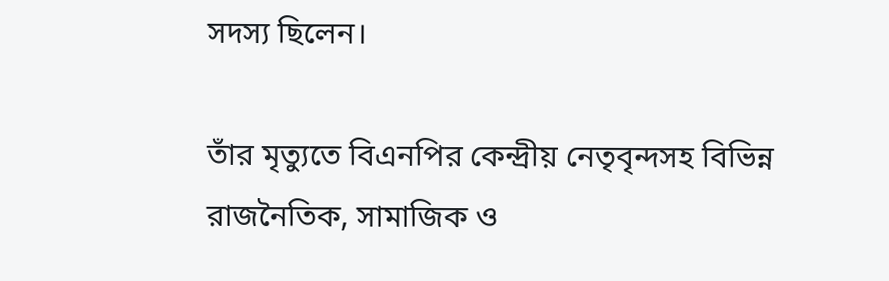সদস্য ছিলেন।

তাঁর মৃত্যুতে বিএনপির কেন্দ্রীয় নেতৃবৃন্দসহ বিভিন্ন রাজনৈতিক, সামাজিক ও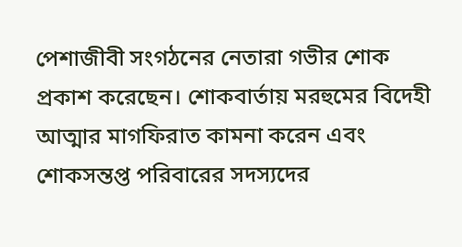পেশাজীবী সংগঠনের নেতারা গভীর শোক প্রকাশ করেছেন। শোকবার্তায় মরহুমের বিদেহী আত্মার মাগফিরাত কামনা করেন এবং শোকসন্তপ্ত পরিবারের সদস্যদের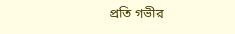প্রতি গভীর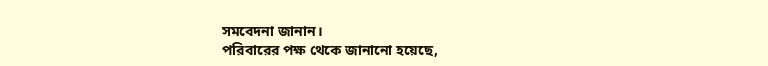সমবেদনা জানান।
পরিবারের পক্ষ থেকে জানানো হয়েছে,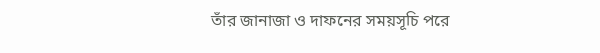তাঁর জানাজা ও দাফনের সময়সূচি পরে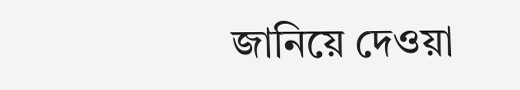জানিয়ে দেওয়া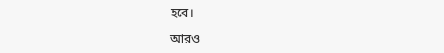হবে।

আরও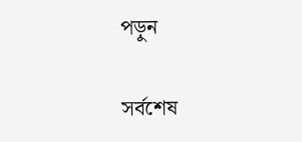পড়ুন

সর্বশেষ